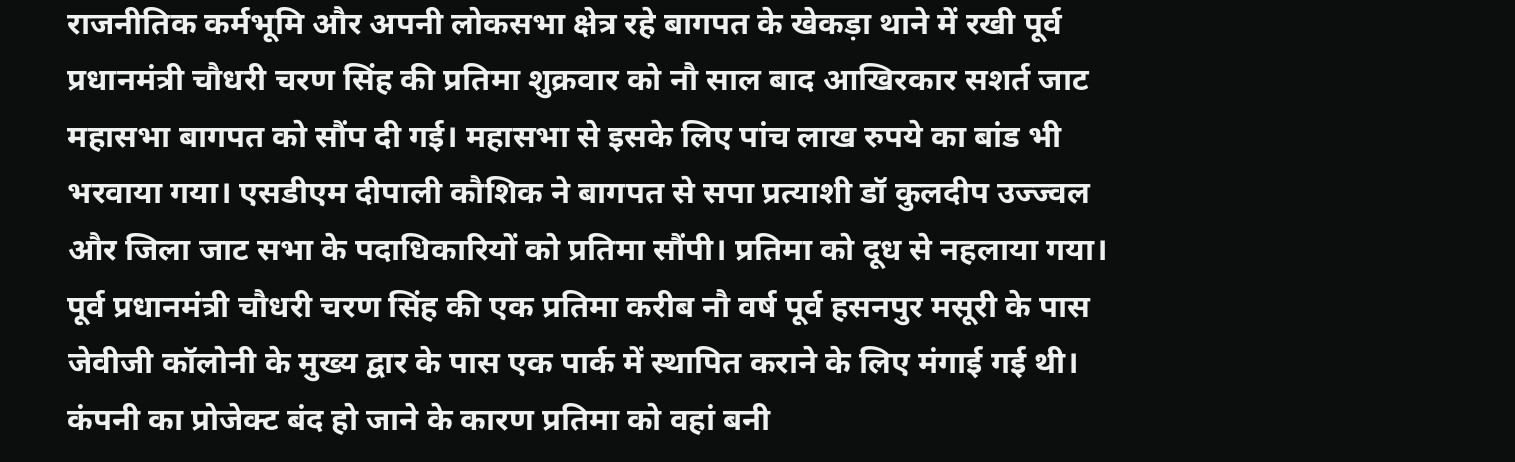राजनीतिक कर्मभूमि और अपनी लोकसभा क्षेत्र रहे बागपत के खेकड़ा थाने में रखी पूर्व प्रधानमंत्री चौधरी चरण सिंह की प्रतिमा शुक्रवार को नौ साल बाद आखिरकार सशर्त जाट महासभा बागपत को सौंप दी गई। महासभा से इसके लिए पांच लाख रुपये का बांड भी भरवाया गया। एसडीएम दीपाली कौशिक ने बागपत से सपा प्रत्याशी डॉ कुलदीप उज्ज्वल और जिला जाट सभा के पदाधिकारियों को प्रतिमा सौंपी। प्रतिमा को दूध से नहलाया गया। पूर्व प्रधानमंत्री चौधरी चरण सिंह की एक प्रतिमा करीब नौ वर्ष पूर्व हसनपुर मसूरी के पास जेवीजी कॉलोनी के मुख्य द्वार के पास एक पार्क में स्थापित कराने के लिए मंगाई गई थी।
कंपनी का प्रोजेक्ट बंद हो जाने के कारण प्रतिमा को वहां बनी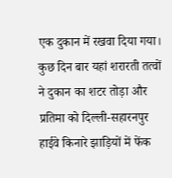एक दुकान में रखवा दिया गया। कुछ दिन बार यहां शरारती तत्वों ने दुकान का शटर तोड़ा और प्रतिमा को दिल्ली-सहारनपुर हाईवे किनारे झाड़ियों में फेंक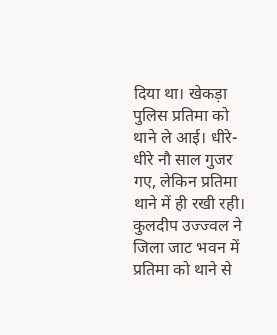दिया था। खेकड़ा पुलिस प्रतिमा को थाने ले आई। धीरे-धीरे नौ साल गुजर गए, लेकिन प्रतिमा थाने में ही रखी रही। कुलदीप उज्ज्वल ने जिला जाट भवन में प्रतिमा को थाने से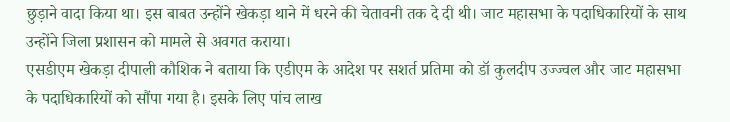छुड़ाने वादा किया था। इस बाबत उन्होंने खेकड़ा थाने में धरने की चेतावनी तक दे दी थी। जाट महासभा के पदाधिकारियों के साथ उन्होंने जिला प्रशासन को मामले से अवगत कराया।
एसडीएम खेकड़ा दीपाली कौशिक ने बताया कि एडीएम के आदेश पर सशर्त प्रतिमा को डॉ कुलदीप उज्ज्वल और जाट महासभा के पदाधिकारियों को सौंपा गया है। इसके लिए पांच लाख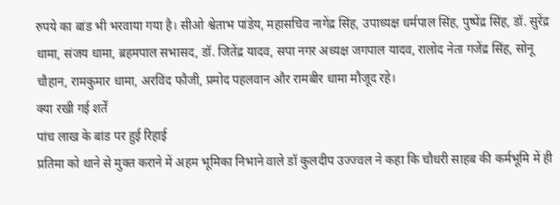रुपये का बांड भी भरवाया गया है। सीओ श्वेताभ पांडेय, महासचिव नागेंद्र सिंह, उपाध्यक्ष धर्मपाल सिंह, पुष्पेंद्र सिंह, डॉ. सुरेंद्र धामा, संजय धामा, ब्रहमपाल सभासद, डॉ. जितेंद्र यादव, सपा नगर अध्यक्ष जगपाल यादव, रालोद नेता गजेंद्र सिंह, सोनू चौहान, रामकुमार धामा, अरविंद फौजी, प्रमोद पहलवान और रामबीर धामा मौजूद रहे।
क्या रखी गई शर्तें
पांच लाख के बांड पर हुई रिहाई
प्रतिमा को थाने से मुक्त कराने में अहम भूमिका निभाने वाले डॉ कुलदीप उज्ज्वल ने कहा कि चौधरी साहब की कर्मभूमि में ही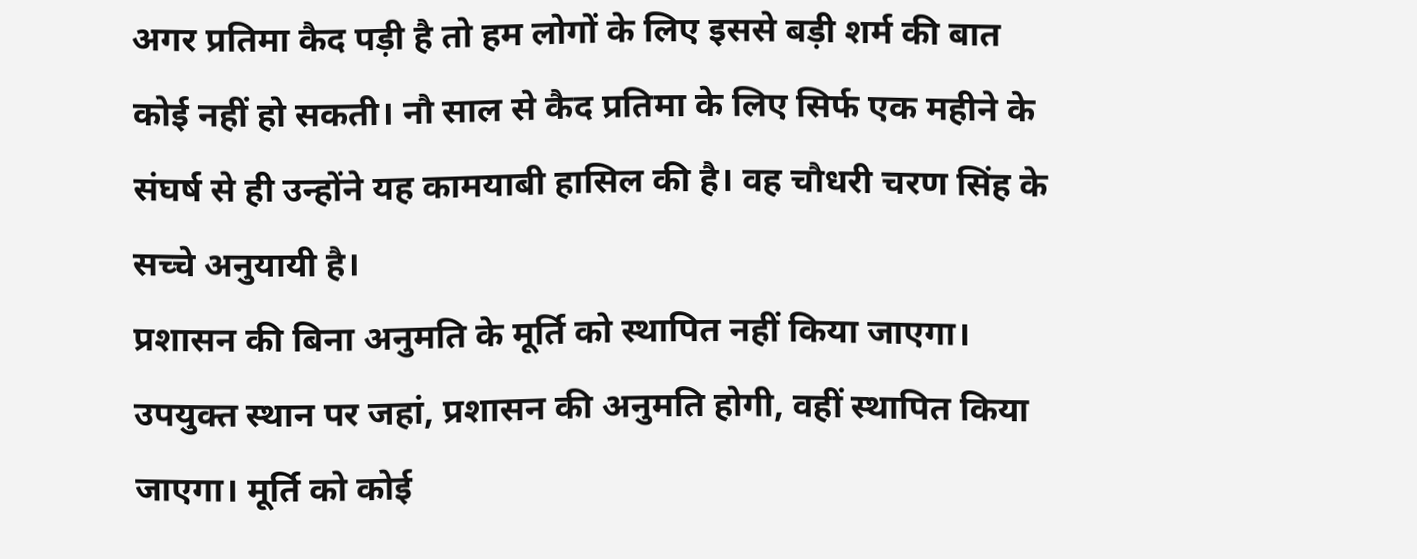अगर प्रतिमा कैद पड़ी है तो हम लोगों के लिए इससे बड़ी शर्म की बात कोई नहीं हो सकती। नौ साल से कैद प्रतिमा के लिए सिर्फ एक महीने के संघर्ष से ही उन्होंने यह कामयाबी हासिल की है। वह चौधरी चरण सिंह के सच्चे अनुयायी है।
प्रशासन की बिना अनुमति के मूर्ति को स्थापित नहीं किया जाएगा। उपयुक्त स्थान पर जहां, प्रशासन की अनुमति होगी, वहीं स्थापित किया जाएगा। मूर्ति को कोई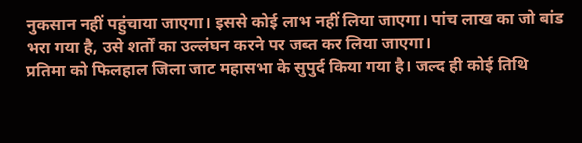नुकसान नहीं पहुंचाया जाएगा। इससे कोई लाभ नहीं लिया जाएगा। पांच लाख का जो बांड भरा गया है, उसे शर्तों का उल्लंघन करने पर जब्त कर लिया जाएगा।
प्रतिमा को फिलहाल जिला जाट महासभा के सुपुर्द किया गया है। जल्द ही कोई तिथि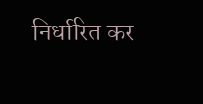निर्धारित कर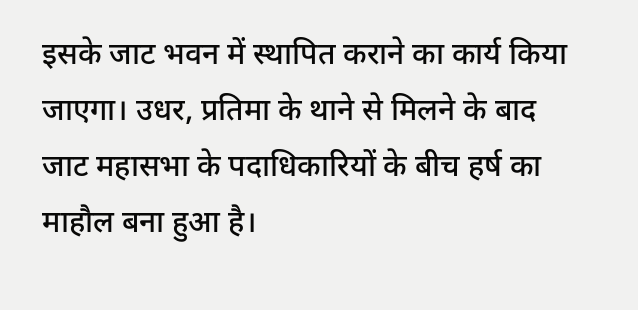इसके जाट भवन में स्थापित कराने का कार्य किया जाएगा। उधर, प्रतिमा के थाने से मिलने के बाद जाट महासभा के पदाधिकारियों के बीच हर्ष का माहौल बना हुआ है।